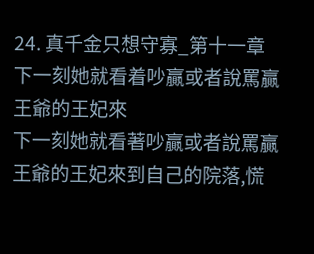24. 真千金只想守寡_第十一章 下一刻她就看着吵贏或者說罵贏王爺的王妃來
下一刻她就看著吵贏或者說罵贏王爺的王妃來到自己的院落,慌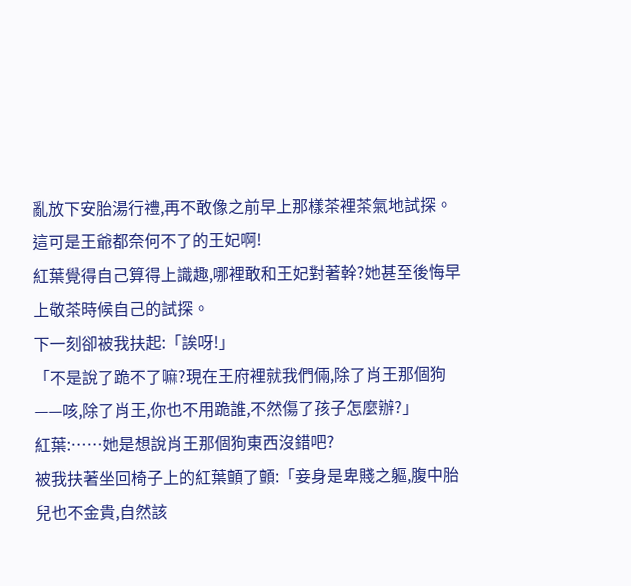亂放下安胎湯行禮,再不敢像之前早上那樣茶裡茶氣地試探。
這可是王爺都奈何不了的王妃啊!
紅葉覺得自己算得上識趣,哪裡敢和王妃對著幹?她甚至後悔早上敬茶時候自己的試探。
下一刻卻被我扶起:「誒呀!」
「不是說了跪不了嘛?現在王府裡就我們倆,除了肖王那個狗——咳,除了肖王,你也不用跪誰,不然傷了孩子怎麼辦?」
紅葉:……她是想說肖王那個狗東西沒錯吧?
被我扶著坐回椅子上的紅葉顫了顫:「妾身是卑賤之軀,腹中胎兒也不金貴,自然該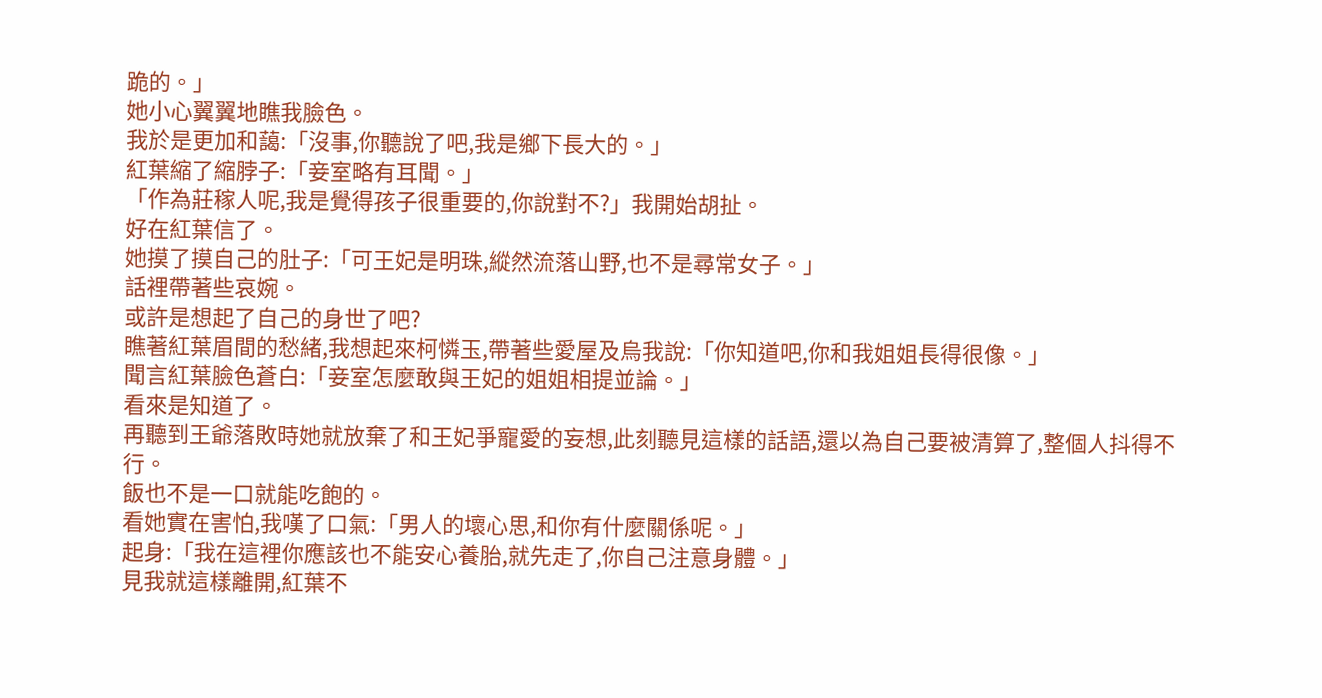跪的。」
她小心翼翼地瞧我臉色。
我於是更加和藹:「沒事,你聽說了吧,我是鄉下長大的。」
紅葉縮了縮脖子:「妾室略有耳聞。」
「作為莊稼人呢,我是覺得孩子很重要的,你說對不?」我開始胡扯。
好在紅葉信了。
她摸了摸自己的肚子:「可王妃是明珠,縱然流落山野,也不是尋常女子。」
話裡帶著些哀婉。
或許是想起了自己的身世了吧?
瞧著紅葉眉間的愁緒,我想起來柯憐玉,帶著些愛屋及烏我說:「你知道吧,你和我姐姐長得很像。」
聞言紅葉臉色蒼白:「妾室怎麼敢與王妃的姐姐相提並論。」
看來是知道了。
再聽到王爺落敗時她就放棄了和王妃爭寵愛的妄想,此刻聽見這樣的話語,還以為自己要被清算了,整個人抖得不行。
飯也不是一口就能吃飽的。
看她實在害怕,我嘆了口氣:「男人的壞心思,和你有什麼關係呢。」
起身:「我在這裡你應該也不能安心養胎,就先走了,你自己注意身體。」
見我就這樣離開,紅葉不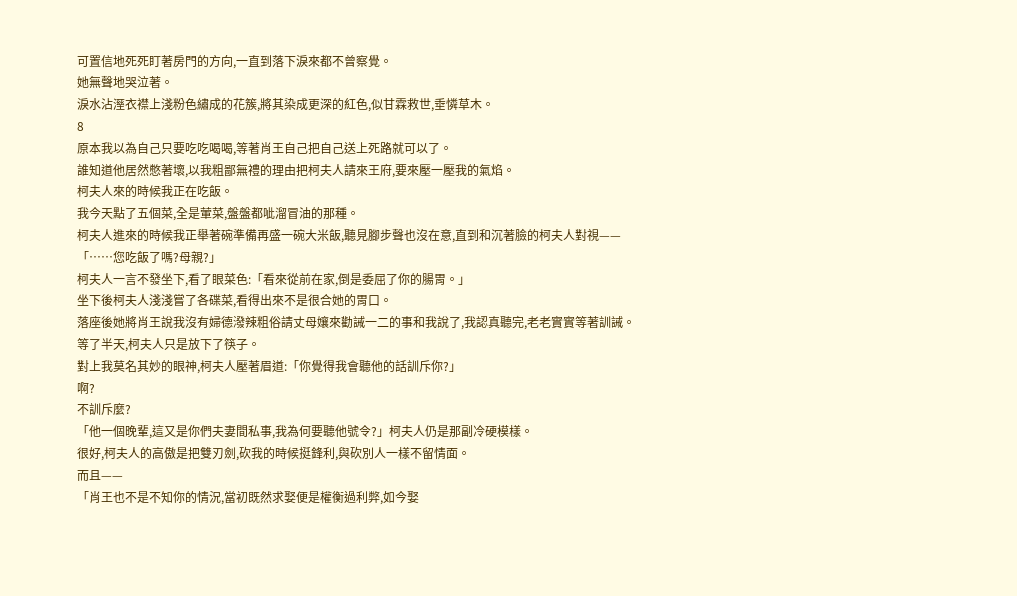可置信地死死盯著房門的方向,一直到落下淚來都不曾察覺。
她無聲地哭泣著。
淚水沾溼衣襟上淺粉色繡成的花簇,將其染成更深的紅色,似甘霖救世,垂憐草木。
8
原本我以為自己只要吃吃喝喝,等著肖王自己把自己送上死路就可以了。
誰知道他居然憋著壞,以我粗鄙無禮的理由把柯夫人請來王府,要來壓一壓我的氣焰。
柯夫人來的時候我正在吃飯。
我今天點了五個菜,全是葷菜,盤盤都呲溜冒油的那種。
柯夫人進來的時候我正舉著碗準備再盛一碗大米飯,聽見腳步聲也沒在意,直到和沉著臉的柯夫人對視——
「……您吃飯了嗎?母親?」
柯夫人一言不發坐下,看了眼菜色:「看來從前在家,倒是委屈了你的腸胃。」
坐下後柯夫人淺淺嘗了各碟菜,看得出來不是很合她的胃口。
落座後她將肖王說我沒有婦德潑辣粗俗請丈母孃來勸誡一二的事和我說了,我認真聽完,老老實實等著訓誡。
等了半天,柯夫人只是放下了筷子。
對上我莫名其妙的眼神,柯夫人壓著眉道:「你覺得我會聽他的話訓斥你?」
啊?
不訓斥麼?
「他一個晚輩,這又是你們夫妻間私事,我為何要聽他號令?」柯夫人仍是那副冷硬模樣。
很好,柯夫人的高傲是把雙刃劍,砍我的時候挺鋒利,與砍別人一樣不留情面。
而且——
「肖王也不是不知你的情況,當初既然求娶便是權衡過利弊,如今娶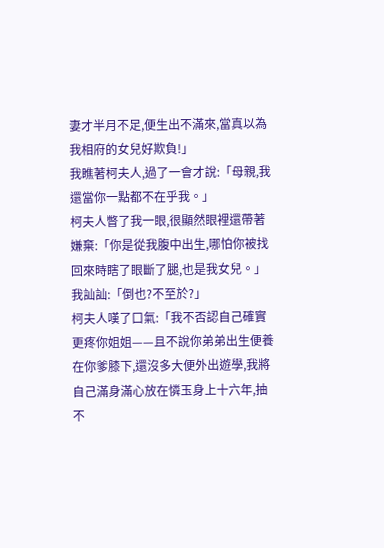妻才半月不足,便生出不滿來,當真以為我相府的女兒好欺負!」
我瞧著柯夫人,過了一會才說:「母親,我還當你一點都不在乎我。」
柯夫人瞥了我一眼,很顯然眼裡還帶著嫌棄:「你是從我腹中出生,哪怕你被找回來時瞎了眼斷了腿,也是我女兒。」
我訕訕:「倒也?不至於?」
柯夫人嘆了口氣:「我不否認自己確實更疼你姐姐——且不說你弟弟出生便養在你爹膝下,還沒多大便外出遊學,我將自己滿身滿心放在憐玉身上十六年,抽不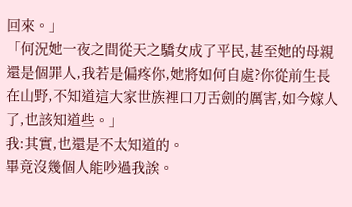回來。」
「何況她一夜之間從天之驕女成了平民,甚至她的母親還是個罪人,我若是偏疼你,她將如何自處?你從前生長在山野,不知道這大家世族裡口刀舌劍的厲害,如今嫁人了,也該知道些。」
我:其實,也還是不太知道的。
畢竟沒幾個人能吵過我誒。